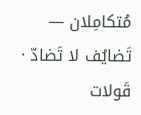مُتكامِلان — تَضايُف لا تَضادّ · قَولات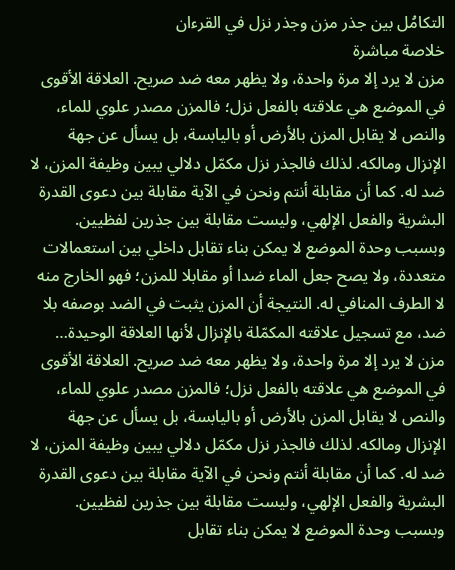التكامُل بين جذر مزن وجذر نزل في القرءان
خلاصة مباشرة
مزن لا يرد إلا مرة واحدة، ولا يظهر معه ضد صريح. العلاقة الأقوى في الموضع هي علاقته بالفعل نزل؛ فالمزن مصدر علوي للماء، والنص لا يقابل المزن بالأرض أو باليابسة، بل يسأل عن جهة الإنزال ومالكه. لذلك فالجذر نزل مكمّل دلالي يبين وظيفة المزن، لا ضد له. كما أن مقابلة أنتم ونحن في الآية مقابلة بين دعوى القدرة البشرية والفعل الإلهي، وليست مقابلة بين جذرين لفظيين. وبسبب وحدة الموضع لا يمكن بناء تقابل داخلي بين استعمالات متعددة، ولا يصح جعل الماء ضدا أو مقابلا للمزن؛ فهو الخارج منه لا الطرف المنافي له. النتيجة أن المزن يثبت في الضد بوصفه بلا ضد، مع تسجيل علاقته المكمّلة بالإنزال لأنها العلاقة الوحيدة… مزن لا يرد إلا مرة واحدة، ولا يظهر معه ضد صريح. العلاقة الأقوى في الموضع هي علاقته بالفعل نزل؛ فالمزن مصدر علوي للماء، والنص لا يقابل المزن بالأرض أو باليابسة، بل يسأل عن جهة الإنزال ومالكه. لذلك فالجذر نزل مكمّل دلالي يبين وظيفة المزن، لا ضد له. كما أن مقابلة أنتم ونحن في الآية مقابلة بين دعوى القدرة البشرية والفعل الإلهي، وليست مقابلة بين جذرين لفظيين. وبسبب وحدة الموضع لا يمكن بناء تقابل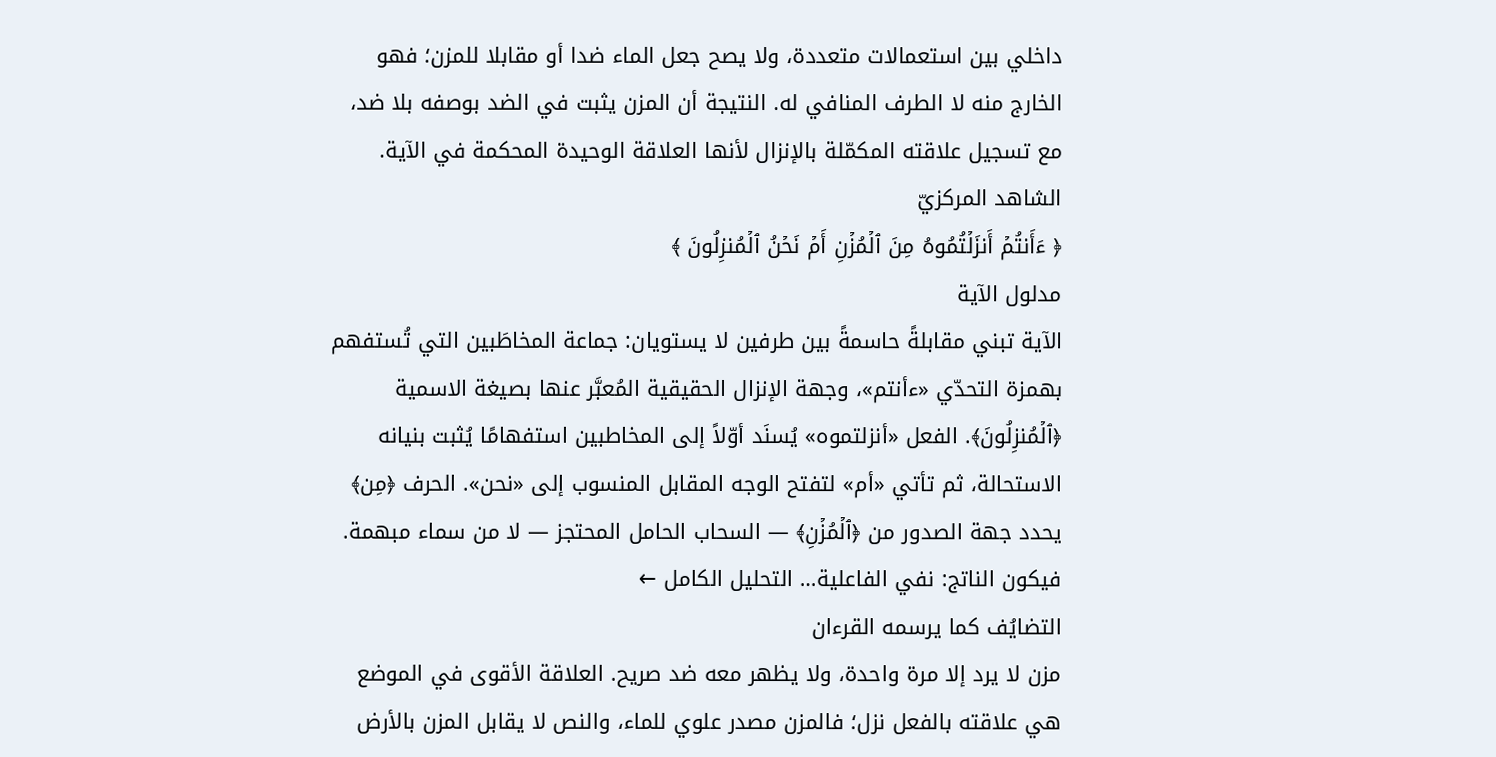داخلي بين استعمالات متعددة، ولا يصح جعل الماء ضدا أو مقابلا للمزن؛ فهو الخارج منه لا الطرف المنافي له. النتيجة أن المزن يثبت في الضد بوصفه بلا ضد، مع تسجيل علاقته المكمّلة بالإنزال لأنها العلاقة الوحيدة المحكمة في الآية.
الشاهد المركزيّ
﴿ ءَأَنتُمۡ أَنزَلۡتُمُوهُ مِنَ ٱلۡمُزۡنِ أَمۡ نَحۡنُ ٱلۡمُنزِلُونَ ﴾
مدلول الآية
الآية تبني مقابلةً حاسمةً بين طرفين لا يستويان: جماعة المخاطَبين التي تُستفهم بهمزة التحدّي «ءأنتم»، وجهة الإنزال الحقيقية المُعبَّر عنها بصيغة الاسمية ﴿ٱلۡمُنزِلُونَ﴾. الفعل «أنزلتموه» يُسنَد أوّلاً إلى المخاطبين استفهامًا يُثبت بنيانه الاستحالة، ثم تأتي «أم» لتفتح الوجه المقابل المنسوب إلى «نحن». الحرف ﴿مِن﴾ يحدد جهة الصدور من ﴿ٱلۡمُزۡنِ﴾ — السحاب الحامل المحتجز — لا من سماء مبهمة. فيكون الناتج: نفي الفاعلية… التحليل الكامل ←
التضايُف كما يرسمه القرءان
مزن لا يرد إلا مرة واحدة، ولا يظهر معه ضد صريح. العلاقة الأقوى في الموضع هي علاقته بالفعل نزل؛ فالمزن مصدر علوي للماء، والنص لا يقابل المزن بالأرض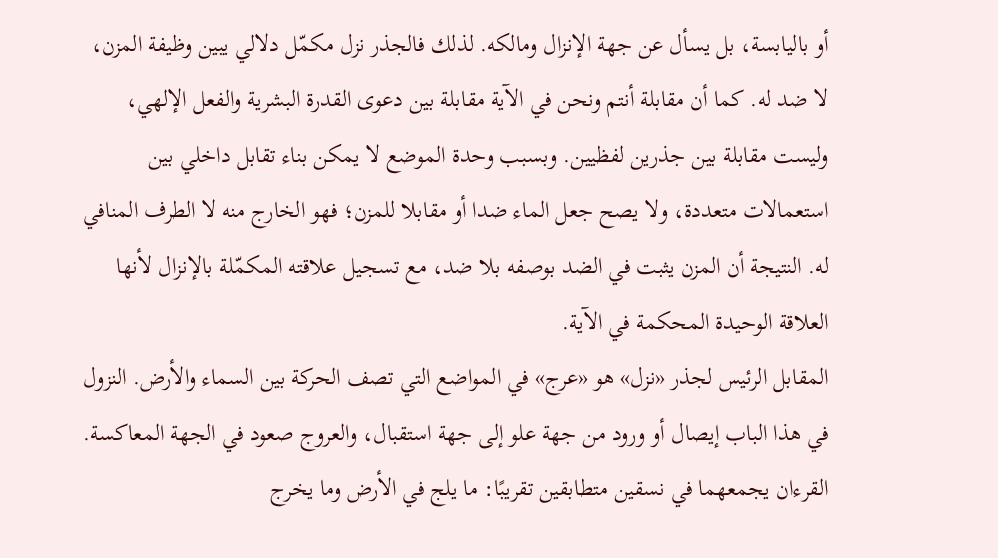أو باليابسة، بل يسأل عن جهة الإنزال ومالكه. لذلك فالجذر نزل مكمّل دلالي يبين وظيفة المزن، لا ضد له. كما أن مقابلة أنتم ونحن في الآية مقابلة بين دعوى القدرة البشرية والفعل الإلهي، وليست مقابلة بين جذرين لفظيين. وبسبب وحدة الموضع لا يمكن بناء تقابل داخلي بين استعمالات متعددة، ولا يصح جعل الماء ضدا أو مقابلا للمزن؛ فهو الخارج منه لا الطرف المنافي له. النتيجة أن المزن يثبت في الضد بوصفه بلا ضد، مع تسجيل علاقته المكمّلة بالإنزال لأنها العلاقة الوحيدة المحكمة في الآية.
المقابل الرئيس لجذر «نزل» هو «عرج» في المواضع التي تصف الحركة بين السماء والأرض. النزول في هذا الباب إيصال أو ورود من جهة علو إلى جهة استقبال، والعروج صعود في الجهة المعاكسة. القرءان يجمعهما في نسقين متطابقين تقريبًا: ما يلج في الأرض وما يخرج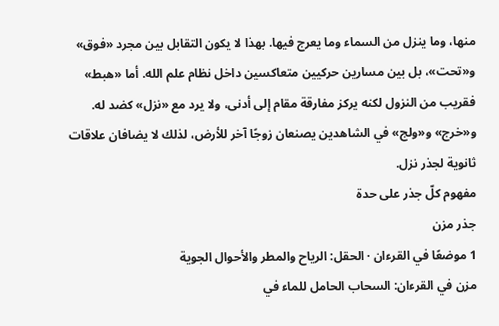منها، وما ينزل من السماء وما يعرج فيها. بهذا لا يكون التقابل بين مجرد «فوق» و«تحت»، بل بين مسارين حركيين متعاكسين داخل نظام علم الله. أما «هبط» فقريب من النزول لكنه يركز مفارقة مقام إلى أدنى، ولا يرد مع «نزل» كضد له. و«خرج» و«ولج» في الشاهدين يصنعان زوجًا آخر للأرض، لذلك لا يضافان علاقات ثانوية لجذر نزل.
مفهوم كلّ جذر على حدة
جذر مزن
1 موضعًا في القرءان · الحقل: الرياح والمطر والأحوال الجوية
مزن في القرءان: السحاب الحامل للماء في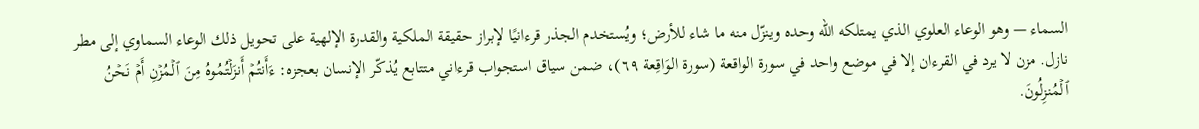السماء — وهو الوعاء العلوي الذي يمتلكه الله وحده وينزّل منه ما شاء للأرض؛ ويُستخدم الجذر قرءانيًا لإبراز حقيقة الملكية والقدرة الإلهية على تحويل ذلك الوعاء السماوي إلى مطر نازل. مزن لا يرد في القرءان إلا في موضع واحد في سورة الواقعة (سورة الوَاقِعة ٦٩)، ضمن سياق استجواب قرءاني متتابع يُذكّر الإنسان بعجزه: ءَأَنتُمۡ أَنزَلۡتُمُوهُ مِنَ ٱلۡمُزۡنِ أَمۡ نَحۡنُ ٱلۡمُنزِلُونَ.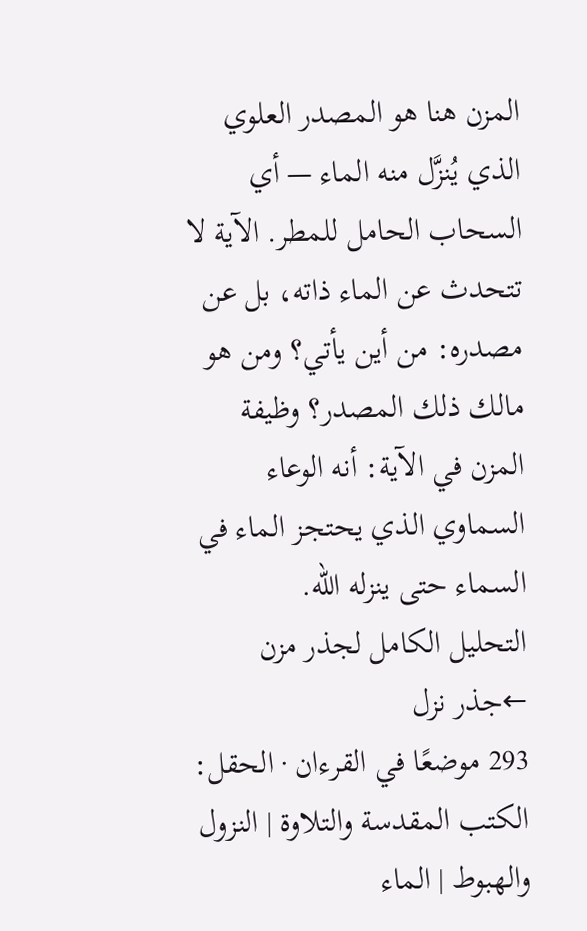المزن هنا هو المصدر العلوي الذي يُنزَّل منه الماء — أي السحاب الحامل للمطر. الآية لا تتحدث عن الماء ذاته، بل عن مصدره: من أين يأتي؟ ومن هو مالك ذلك المصدر؟ وظيفة المزن في الآية: أنه الوعاء السماوي الذي يحتجز الماء في السماء حتى ينزله الله.
التحليل الكامل لجذر مزن ←جذر نزل
293 موضعًا في القرءان · الحقل: الكتب المقدسة والتلاوة | النزول والهبوط | الماء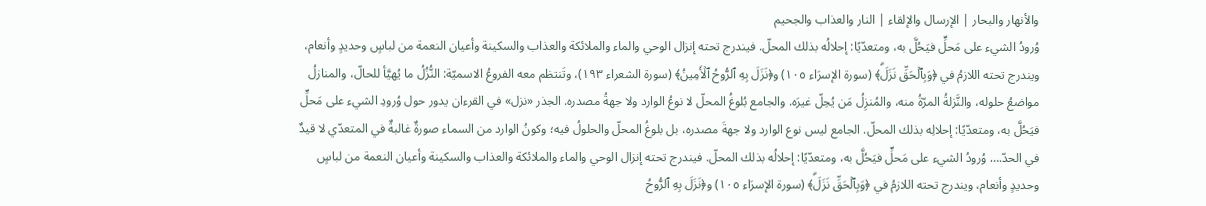والأنهار والبحار | الإرسال والإلقاء | النار والعذاب والجحيم
وُرودُ الشيء على مَحلٍّ فيَحُلَّ به، ومتعدّيًا: إحلالُه بذلك المحلّ. فيندرج تحته إنزال الوحي والماء والملائكة والعذاب والسكينة وأعيان النعمة من لباسٍ وحديدٍ وأنعام، ويندرج تحته اللازمُ في ﴿وَبِٱلۡحَقِّ نَزَلَۗ﴾ (سورة الإسرَاء ١٠٥) و﴿نَزَلَ بِهِ ٱلرُّوحُ ٱلۡأَمِينُ﴾ (سورة الشعراء ١٩٣)، وتَنتظم معه الفروعُ الاسميّة: النُّزُلُ ما يُهيَّأ للحالّ، والمنازلُ مواضعُ حلوله، والنَّزلةُ المرّةُ منه، والمُنزِلُ مَن يُحِلّ غيرَه. والجامع بُلوغُ المحلّ لا نوعُ الوارد ولا جهةُ مصدره. الجذر «نزل» في القرءان يدور حول وُرودِ الشيء على مَحلٍّ فيَحُلَّ به، ومتعدّيًا: إحلالِه بذلك المحلّ. الجامع ليس نوع الوارد ولا جهةَ مصدره، بل بلوغُ المحلّ والحلولُ فيه؛ وكونُ الوارد من السماء صورةٌ غالبةٌ في المتعدّي لا قيدٌ في الحدّ.… وُرودُ الشيء على مَحلٍّ فيَحُلَّ به، ومتعدّيًا: إحلالُه بذلك المحلّ. فيندرج تحته إنزال الوحي والماء والملائكة والعذاب والسكينة وأعيان النعمة من لباسٍ وحديدٍ وأنعام، ويندرج تحته اللازمُ في ﴿وَبِٱلۡحَقِّ نَزَلَۗ﴾ (سورة الإسرَاء ١٠٥) و﴿نَزَلَ بِهِ ٱلرُّوحُ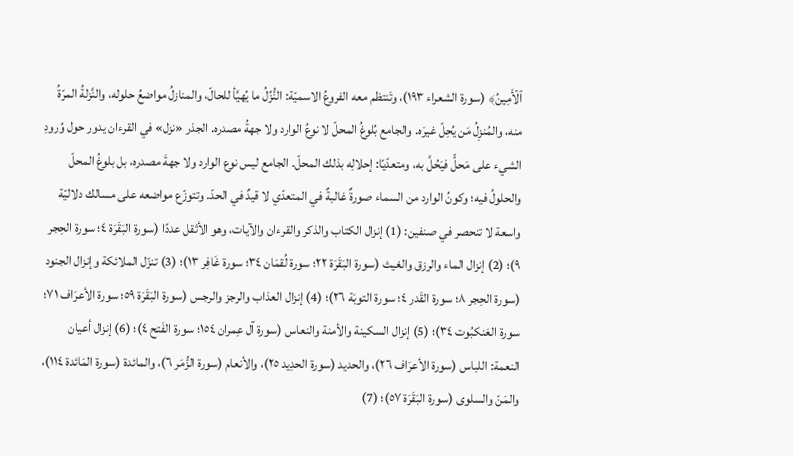ٱلۡأَمِينُ﴾ (سورة الشعراء ١٩٣)، وتَنتظم معه الفروعُ الاسميّة: النُّزُلُ ما يُهيَّأ للحالّ، والمنازلُ مواضعُ حلوله، والنَّزلةُ المرّةُ منه، والمُنزِلُ مَن يُحِلّ غيرَه. والجامع بُلوغُ المحلّ لا نوعُ الوارد ولا جهةُ مصدره. الجذر «نزل» في القرءان يدور حول وُرودِ الشيء على مَحلٍّ فيَحُلَّ به، ومتعدّيًا: إحلالِه بذلك المحلّ. الجامع ليس نوع الوارد ولا جهةَ مصدره، بل بلوغُ المحلّ والحلولُ فيه؛ وكونُ الوارد من السماء صورةٌ غالبةٌ في المتعدّي لا قيدٌ في الحدّ. وتتوزّع مواضعه على مسالك دلاليّة واسعة لا تنحصر في صنفين: (1) إنزال الكتاب والذكر والقرءان والآيات، وهو الأثقل عددًا (سورة البَقَرَة ٤؛ سورة الحِجر ٩)؛ (2) إنزال الماء والرزق والغيث (سورة البَقَرَة ٢٢؛ سورة لُقمَان ٣٤؛ سورة غَافِر ١٣)؛ (3) تنزّل الملائكة وإنزال الجنود (سورة الحِجر ٨؛ سورة القَدر ٤؛ سورة التوبَة ٢٦)؛ (4) إنزال العذاب والرجز والرجس (سورة البَقَرَة ٥٩؛ سورة الأعرَاف ٧١؛ سورة العَنكبُوت ٣٤)؛ (5) إنزال السكينة والأمنة والنعاس (سورة آل عِمران ١٥٤؛ سورة الفَتح ٤)؛ (6) إنزال أعيان النعمة: اللباس (سورة الأعرَاف ٢٦)، والحديد (سورة الحدِيد ٢٥)، والأنعام (سورة الزُّمَر ٦)، والمائدة (سورة المَائدة ١١٤)، والمَنّ والسلوى (سورة البَقَرَة ٥٧)؛ (7)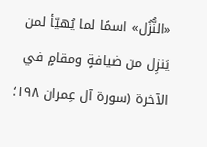«النُّزُل» اسمًا لما يُهيّأ لمن يَنزِل من ضيافةٍ ومقامٍ في الآخرة (سورة آل عِمران ١٩٨؛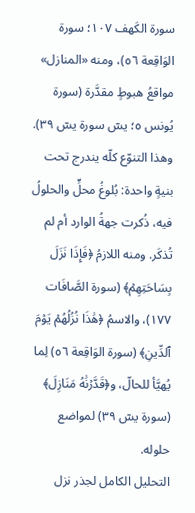سورة الكَهف ١٠٧؛ سورة الوَاقِعة ٥٦)، ومنه «المنازل» مواقعُ هبوطٍ مقدَّرة (سورة يُونس ٥؛ يسٓ سورة يسٓ ٣٩). وهذا التنوّع كلّه يندرج تحت بنيةٍ واحدة: بُلوغُ محلٍّ والحلولُ فيه، ذُكرت جهةُ الوارد أم لم تُذكَر. ومنه اللازمُ ﴿فَإِذَا نَزَلَ بِسَاحَتِهِمۡ﴾ (سورة الصَّافَات ١٧٧)، والاسمُ ﴿هَٰذَا نُزُلُهُمۡ يَوۡمَ ٱلدِّينِ﴾ (سورة الوَاقِعة ٥٦) لِما يُهيَّأ للحالّ، و﴿قَدَّرۡنَٰهُ مَنَازِلَ﴾ (سورة يسٓ ٣٩) لمواضع حلوله.
التحليل الكامل لجذر نزل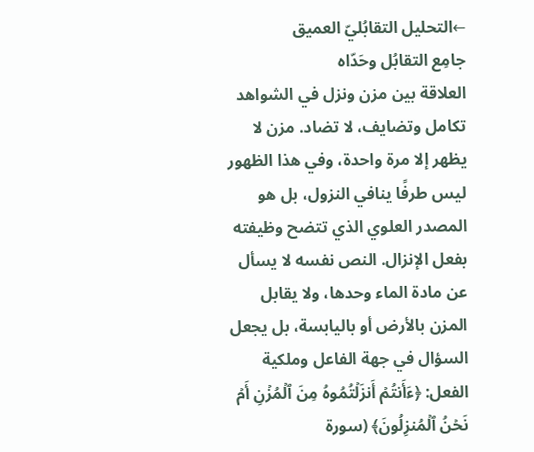←التحليل التقابُليّ العميق
جامِع التقابُل وحَدّاه
العلاقة بين مزن ونزل في الشواهد تكامل وتضايف، لا تضاد. مزن لا يظهر إلا مرة واحدة، وفي هذا الظهور ليس طرفًا ينافي النزول، بل هو المصدر العلوي الذي تتضح وظيفته بفعل الإنزال. النص نفسه لا يسأل عن مادة الماء وحدها، ولا يقابل المزن بالأرض أو باليابسة، بل يجعل السؤال في جهة الفاعل وملكية الفعل: ﴿ءَأَنتُمۡ أَنزَلۡتُمُوهُ مِنَ ٱلۡمُزۡنِ أَمۡ نَحۡنُ ٱلۡمُنزِلُونَ﴾ (سورة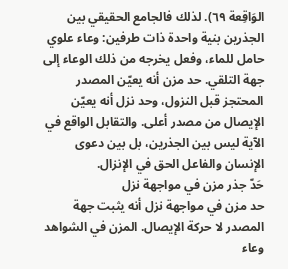الوَاقِعة ٦٩). لذلك فالجامع الحقيقي بين الجذرين بنية واحدة ذات طرفين: وعاء علوي حامل للماء، وفعل يخرجه من ذلك الوعاء إلى جهة التلقي. حد مزن أنه يعيّن المصدر المحتجز قبل النزول، وحد نزل أنه يعيّن الإيصال من مصدر أعلى. والتقابل الواقع في الآية ليس بين الجذرين، بل بين دعوى الإنسان والفاعل الحق في الإنزال.
حَدّ جذر مزن في مواجهة نزل
حد مزن في مواجهة نزل أنه يثبت جهة المصدر لا حركة الإيصال. المزن في الشواهد وعاء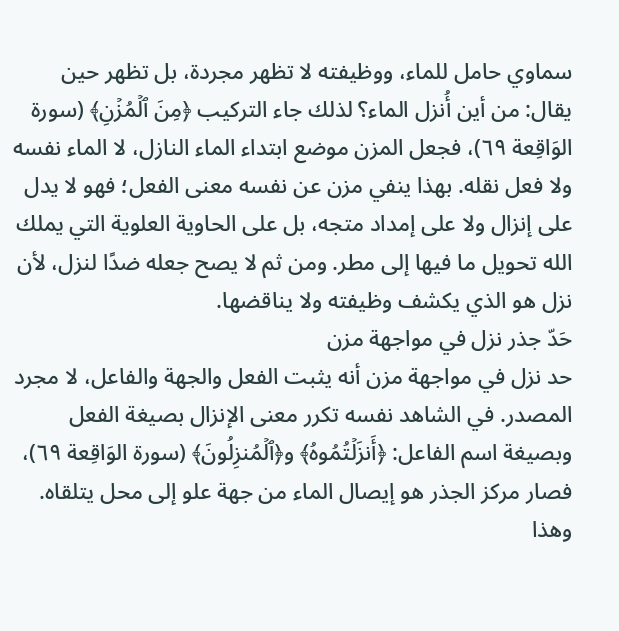سماوي حامل للماء، ووظيفته لا تظهر مجردة، بل تظهر حين يقال: من أين أُنزل الماء؟ لذلك جاء التركيب ﴿مِنَ ٱلۡمُزۡنِ﴾ (سورة الوَاقِعة ٦٩)، فجعل المزن موضع ابتداء الماء النازل، لا الماء نفسه ولا فعل نقله. بهذا ينفي مزن عن نفسه معنى الفعل؛ فهو لا يدل على إنزال ولا على إمداد متجه، بل على الحاوية العلوية التي يملك الله تحويل ما فيها إلى مطر. ومن ثم لا يصح جعله ضدًا لنزل، لأن نزل هو الذي يكشف وظيفته ولا يناقضها.
حَدّ جذر نزل في مواجهة مزن
حد نزل في مواجهة مزن أنه يثبت الفعل والجهة والفاعل، لا مجرد المصدر. في الشاهد نفسه تكرر معنى الإنزال بصيغة الفعل وبصيغة اسم الفاعل: ﴿أَنزَلۡتُمُوهُ﴾ و﴿ٱلۡمُنزِلُونَ﴾ (سورة الوَاقِعة ٦٩)، فصار مركز الجذر هو إيصال الماء من جهة علو إلى محل يتلقاه. وهذا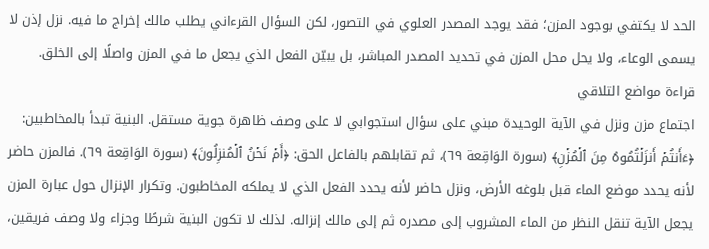الحد لا يكتفي بوجود المزن؛ فقد يوجد المصدر العلوي في التصور، لكن السؤال القرءاني يطلب مالك إخراج ما فيه. نزل إذن لا يسمى الوعاء، ولا يحل محل المزن في تحديد المصدر المباشر، بل يبيّن الفعل الذي يجعل ما في المزن واصلًا إلى الخلق.
قراءة مواضع التلاقي
اجتماع مزن ونزل في الآية الوحيدة مبني على سؤال استجوابي لا على وصف ظاهرة جوية مستقل. البنية تبدأ بالمخاطبين: ﴿ءَأَنتُمۡ أَنزَلۡتُمُوهُ مِنَ ٱلۡمُزۡنِ﴾ (سورة الوَاقِعة ٦٩)، ثم تقابلهم بالفاعل الحق: ﴿أَمۡ نَحۡنُ ٱلۡمُنزِلُونَ﴾ (سورة الوَاقِعة ٦٩). فالمزن حاضر لأنه يحدد موضع الماء قبل بلوغه الأرض، ونزل حاضر لأنه يحدد الفعل الذي لا يملكه المخاطبون. وتكرار الإنزال حول عبارة المزن يجعل الآية تنقل النظر من الماء المشروب إلى مصدره ثم إلى مالك إنزاله. لذلك لا تكون البنية شرطًا وجزاء ولا وصف فريقين،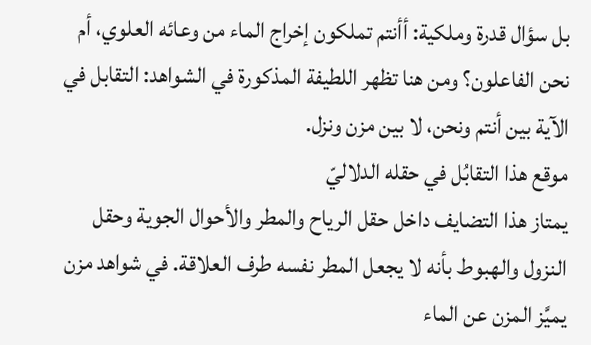بل سؤال قدرة وملكية: أأنتم تملكون إخراج الماء من وعائه العلوي، أم نحن الفاعلون؟ ومن هنا تظهر اللطيفة المذكورة في الشواهد: التقابل في الآية بين أنتم ونحن، لا بين مزن ونزل.
موقع هذا التقابُل في حقله الدلاليّ
يمتاز هذا التضايف داخل حقل الرياح والمطر والأحوال الجوية وحقل النزول والهبوط بأنه لا يجعل المطر نفسه طرف العلاقة. في شواهد مزن يميَّز المزن عن الماء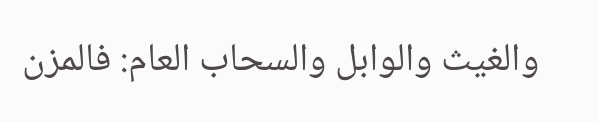والغيث والوابل والسحاب العام: فالمزن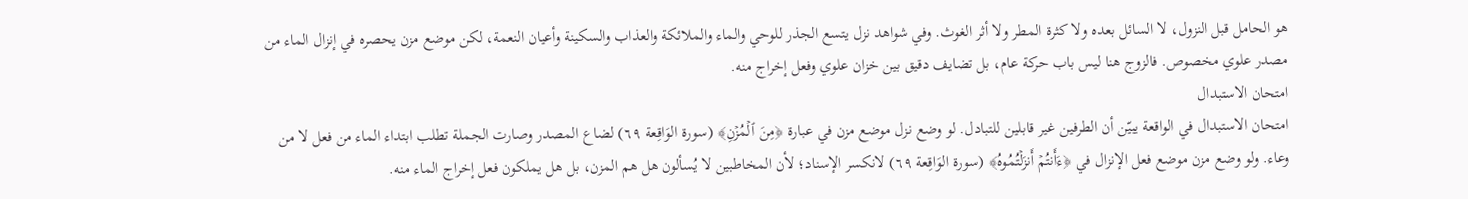هو الحامل قبل النزول، لا السائل بعده ولا كثرة المطر ولا أثر الغوث. وفي شواهد نزل يتسع الجذر للوحي والماء والملائكة والعذاب والسكينة وأعيان النعمة، لكن موضع مزن يحصره في إنزال الماء من مصدر علوي مخصوص. فالزوج هنا ليس باب حركة عام، بل تضايف دقيق بين خزان علوي وفعل إخراج منه.
امتحان الاستبدال
امتحان الاستبدال في الواقعة يبيّن أن الطرفين غير قابلين للتبادل. لو وضع نزل موضع مزن في عبارة ﴿مِنَ ٱلۡمُزۡنِ﴾ (سورة الوَاقِعة ٦٩) لضاع المصدر وصارت الجملة تطلب ابتداء الماء من فعل لا من وعاء. ولو وضع مزن موضع فعل الإنزال في ﴿ءَأَنتُمۡ أَنزَلۡتُمُوهُ﴾ (سورة الوَاقِعة ٦٩) لانكسر الإسناد؛ لأن المخاطبين لا يُسألون هل هم المزن، بل هل يملكون فعل إخراج الماء منه.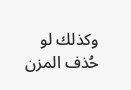وكذلك لو حُذف المزن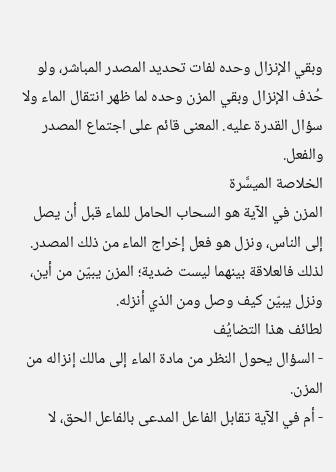وبقي الإنزال وحده لفات تحديد المصدر المباشر، ولو حُذف الإنزال وبقي المزن وحده لما ظهر انتقال الماء ولا سؤال القدرة عليه. المعنى قائم على اجتماع المصدر والفعل.
الخلاصة الميسَّرة
المزن في الآية هو السحاب الحامل للماء قبل أن يصل إلى الناس، ونزل هو فعل إخراج الماء من ذلك المصدر. لذلك فالعلاقة بينهما ليست ضدية؛ المزن يبيّن من أين، ونزل يبيّن كيف وصل ومن الذي أنزله.
لطائف هذا التضايُف
- السؤال يحول النظر من مادة الماء إلى مالك إنزاله من المزن.
- أم في الآية تقابل الفاعل المدعى بالفاعل الحق، لا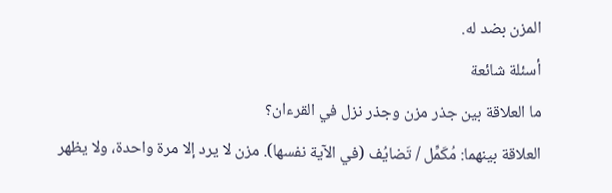المزن بضد له.
أسئلة شائعة
ما العلاقة بين جذر مزن وجذر نزل في القرءان؟
العلاقة بينهما: مُكَمِّل / تَضايُف (في الآية نفسها). مزن لا يرد إلا مرة واحدة، ولا يظهر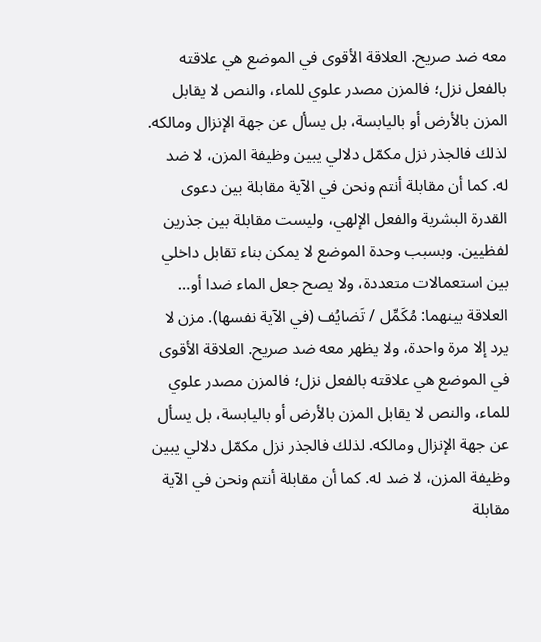معه ضد صريح. العلاقة الأقوى في الموضع هي علاقته بالفعل نزل؛ فالمزن مصدر علوي للماء، والنص لا يقابل المزن بالأرض أو باليابسة، بل يسأل عن جهة الإنزال ومالكه. لذلك فالجذر نزل مكمّل دلالي يبين وظيفة المزن، لا ضد له. كما أن مقابلة أنتم ونحن في الآية مقابلة بين دعوى القدرة البشرية والفعل الإلهي، وليست مقابلة بين جذرين لفظيين. وبسبب وحدة الموضع لا يمكن بناء تقابل داخلي بين استعمالات متعددة، ولا يصح جعل الماء ضدا أو… العلاقة بينهما: مُكَمِّل / تَضايُف (في الآية نفسها). مزن لا يرد إلا مرة واحدة، ولا يظهر معه ضد صريح. العلاقة الأقوى في الموضع هي علاقته بالفعل نزل؛ فالمزن مصدر علوي للماء، والنص لا يقابل المزن بالأرض أو باليابسة، بل يسأل عن جهة الإنزال ومالكه. لذلك فالجذر نزل مكمّل دلالي يبين وظيفة المزن، لا ضد له. كما أن مقابلة أنتم ونحن في الآية مقابلة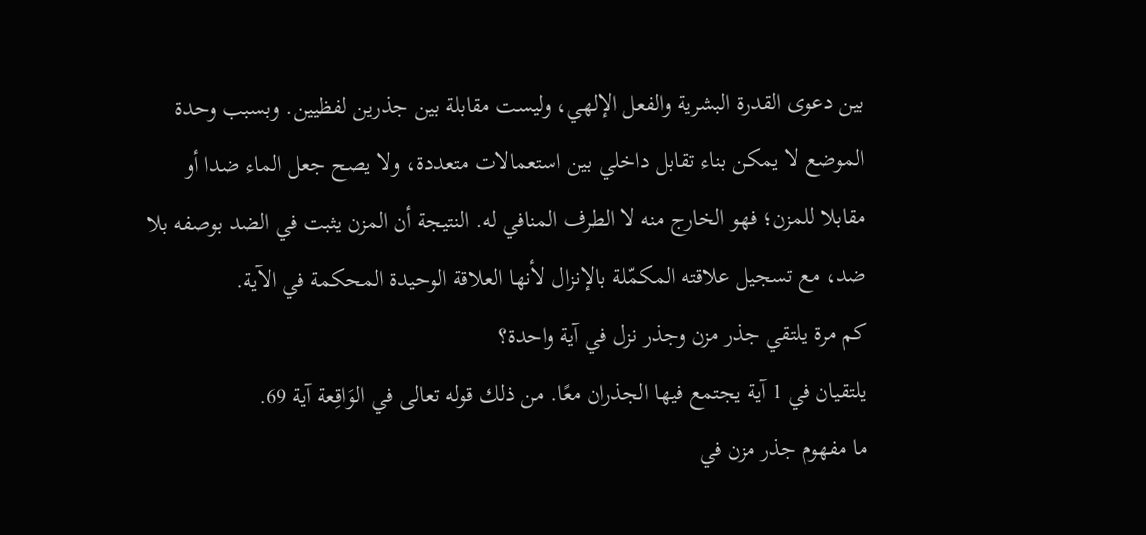بين دعوى القدرة البشرية والفعل الإلهي، وليست مقابلة بين جذرين لفظيين. وبسبب وحدة الموضع لا يمكن بناء تقابل داخلي بين استعمالات متعددة، ولا يصح جعل الماء ضدا أو مقابلا للمزن؛ فهو الخارج منه لا الطرف المنافي له. النتيجة أن المزن يثبت في الضد بوصفه بلا ضد، مع تسجيل علاقته المكمّلة بالإنزال لأنها العلاقة الوحيدة المحكمة في الآية.
كم مرة يلتقي جذر مزن وجذر نزل في آية واحدة؟
يلتقيان في 1 آية يجتمع فيها الجذران معًا. من ذلك قوله تعالى في الوَاقِعة آية 69.
ما مفهوم جذر مزن في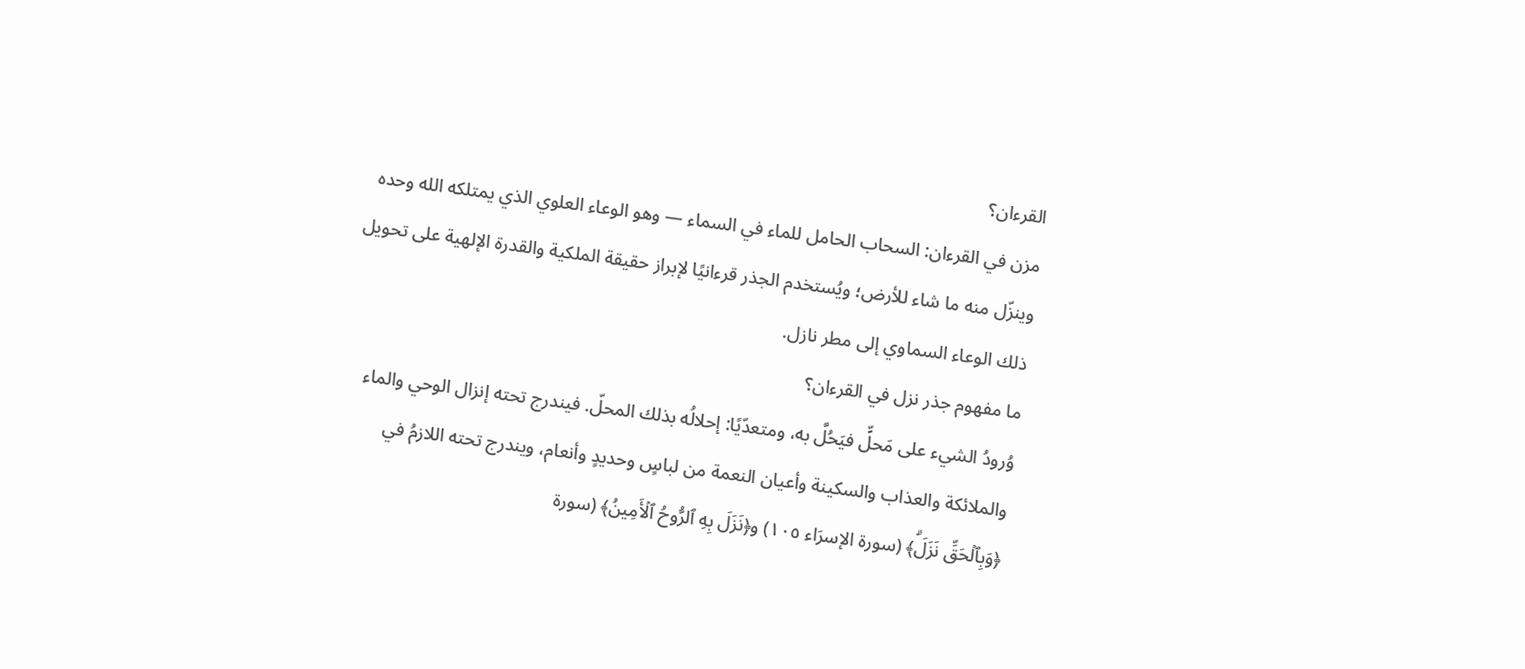القرءان؟
مزن في القرءان: السحاب الحامل للماء في السماء — وهو الوعاء العلوي الذي يمتلكه الله وحده وينزّل منه ما شاء للأرض؛ ويُستخدم الجذر قرءانيًا لإبراز حقيقة الملكية والقدرة الإلهية على تحويل ذلك الوعاء السماوي إلى مطر نازل.
ما مفهوم جذر نزل في القرءان؟
وُرودُ الشيء على مَحلٍّ فيَحُلَّ به، ومتعدّيًا: إحلالُه بذلك المحلّ. فيندرج تحته إنزال الوحي والماء والملائكة والعذاب والسكينة وأعيان النعمة من لباسٍ وحديدٍ وأنعام، ويندرج تحته اللازمُ في ﴿وَبِٱلۡحَقِّ نَزَلَۗ﴾ (سورة الإسرَاء ١٠٥) و﴿نَزَلَ بِهِ ٱلرُّوحُ ٱلۡأَمِينُ﴾ (سورة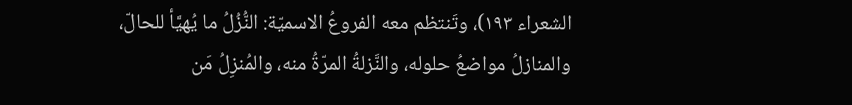الشعراء ١٩٣)، وتَنتظم معه الفروعُ الاسميّة: النُّزُلُ ما يُهيَّأ للحالّ، والمنازلُ مواضعُ حلوله، والنَّزلةُ المرّةُ منه، والمُنزِلُ مَن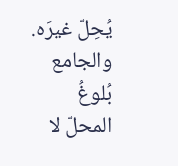يُحِلّ غيرَه. والجامع بُلوغُ المحلّ لا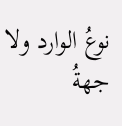نوعُ الوارد ولا جهةُ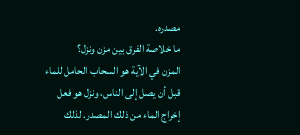مصدره.
ما خلاصة الفرق بين مزن ونزل؟
المزن في الآية هو السحاب الحامل للماء قبل أن يصل إلى الناس، ونزل هو فعل إخراج الماء من ذلك المصدر. لذلك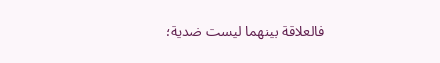فالعلاقة بينهما ليست ضدية؛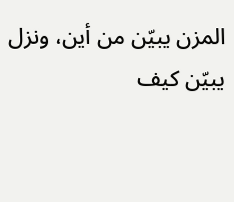المزن يبيّن من أين، ونزل يبيّن كيف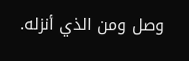وصل ومن الذي أنزله.